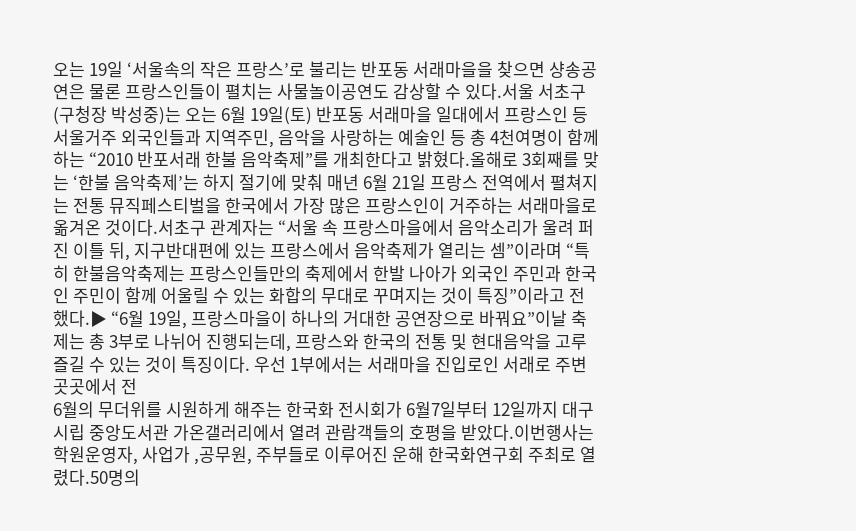오는 19일 ‘서울속의 작은 프랑스’로 불리는 반포동 서래마을을 찾으면 샹송공연은 물론 프랑스인들이 펼치는 사물놀이공연도 감상할 수 있다.서울 서초구(구청장 박성중)는 오는 6월 19일(토) 반포동 서래마을 일대에서 프랑스인 등 서울거주 외국인들과 지역주민, 음악을 사랑하는 예술인 등 총 4천여명이 함께하는 “2010 반포서래 한불 음악축제”를 개최한다고 밝혔다.올해로 3회째를 맞는 ‘한불 음악축제’는 하지 절기에 맞춰 매년 6월 21일 프랑스 전역에서 펼쳐지는 전통 뮤직페스티벌을 한국에서 가장 많은 프랑스인이 거주하는 서래마을로 옮겨온 것이다.서초구 관계자는 “서울 속 프랑스마을에서 음악소리가 울려 퍼진 이틀 뒤, 지구반대편에 있는 프랑스에서 음악축제가 열리는 셈”이라며 “특히 한불음악축제는 프랑스인들만의 축제에서 한발 나아가 외국인 주민과 한국인 주민이 함께 어울릴 수 있는 화합의 무대로 꾸며지는 것이 특징”이라고 전했다.▶ “6월 19일, 프랑스마을이 하나의 거대한 공연장으로 바꿔요”이날 축제는 총 3부로 나뉘어 진행되는데, 프랑스와 한국의 전통 및 현대음악을 고루 즐길 수 있는 것이 특징이다. 우선 1부에서는 서래마을 진입로인 서래로 주변 곳곳에서 전
6월의 무더위를 시원하게 해주는 한국화 전시회가 6월7일부터 12일까지 대구시립 중앙도서관 가온갤러리에서 열려 관람객들의 호평을 받았다.이번행사는 학원운영자, 사업가 ,공무원, 주부들로 이루어진 운해 한국화연구회 주최로 열렸다.50명의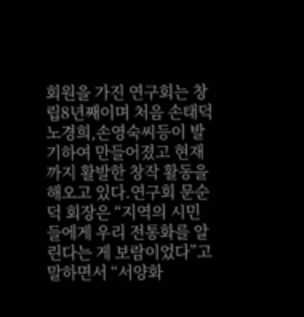회원을 가진 연구회는 창립8년째이며 처음 손태덕 노경희,손영숙씨등이 발기하여 만들어졌고 현재까지 활발한 창작 활동을 해오고 있다.연구회 문순덕 회장은 “지역의 시민들에게 우리 전통화를 알린다는 게 보람이었다”고 말하면서 “서양화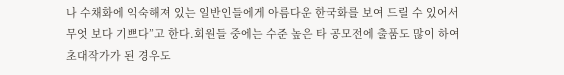나 수채화에 익숙해져 있는 일반인들에게 아름다운 한국화를 보여 드릴 수 있어서 무엇 보다 기쁘다”고 한다.회원들 중에는 수준 높은 타 공모전에 출품도 많이 하여 초대작가가 된 경우도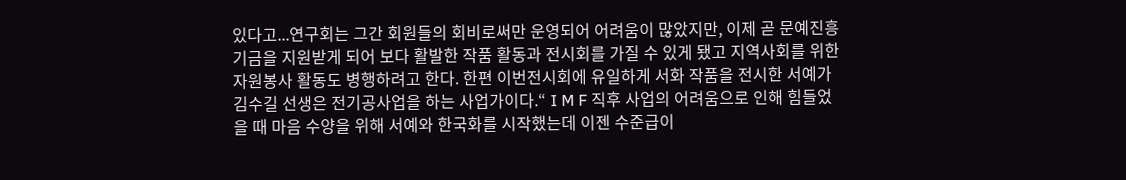있다고...연구회는 그간 회원들의 회비로써만 운영되어 어려움이 많았지만, 이제 곧 문예진흥기금을 지원받게 되어 보다 활발한 작품 활동과 전시회를 가질 수 있게 됐고 지역사회를 위한 자원봉사 활동도 병행하려고 한다. 한편 이번전시회에 유일하게 서화 작품을 전시한 서예가 김수길 선생은 전기공사업을 하는 사업가이다.“ I M F 직후 사업의 어려움으로 인해 힘들었을 때 마음 수양을 위해 서예와 한국화를 시작했는데 이젠 수준급이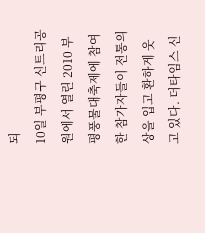되
10일 부평구 신트리공원에서 열린 2010 부평풍물대축제에 참여한 참가자들이 전통의상을 입고 환하게 웃고 있다. 더타임스 신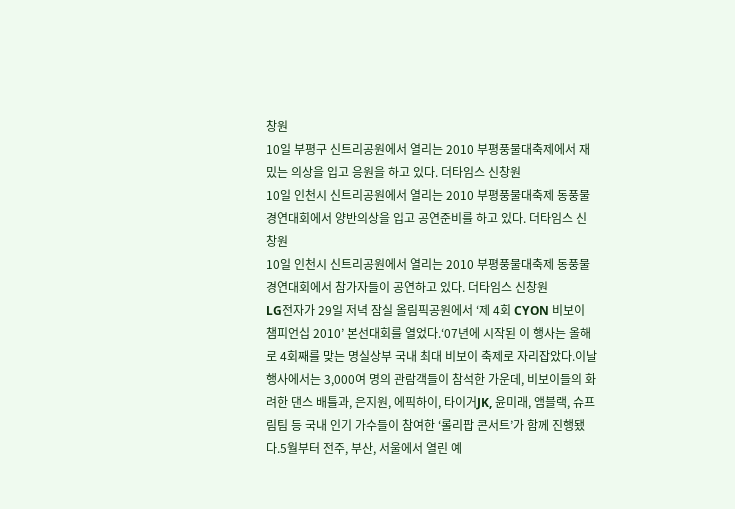창원
10일 부평구 신트리공원에서 열리는 2010 부평풍물대축제에서 재밌는 의상을 입고 응원을 하고 있다. 더타임스 신창원
10일 인천시 신트리공원에서 열리는 2010 부평풍물대축제 동풍물 경연대회에서 양반의상을 입고 공연준비를 하고 있다. 더타임스 신창원
10일 인천시 신트리공원에서 열리는 2010 부평풍물대축제 동풍물경연대회에서 참가자들이 공연하고 있다. 더타임스 신창원
LG전자가 29일 저녁 잠실 올림픽공원에서 ‘제 4회 CYON 비보이 챔피언십 2010’ 본선대회를 열었다.‘07년에 시작된 이 행사는 올해로 4회째를 맞는 명실상부 국내 최대 비보이 축제로 자리잡았다.이날 행사에서는 3,000여 명의 관람객들이 참석한 가운데, 비보이들의 화려한 댄스 배틀과, 은지원, 에픽하이, 타이거JK, 윤미래, 앰블랙, 슈프림팀 등 국내 인기 가수들이 참여한 ‘롤리팝 콘서트’가 함께 진행됐다.5월부터 전주, 부산, 서울에서 열린 예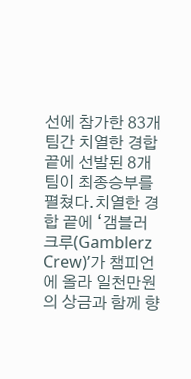선에 참가한 83개 팀간 치열한 경합 끝에 선발된 8개 팀이 최종승부를 펼쳤다.치열한 경합 끝에 ‘갬블러 크루(Gamblerz Crew)’가 챔피언에 올라 일천만원의 상금과 함께 향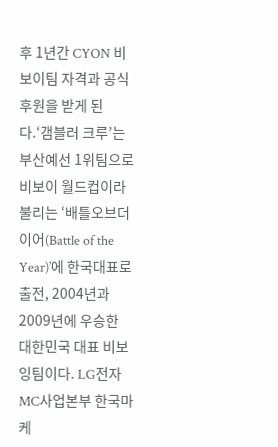후 1년간 CYON 비보이팀 자격과 공식 후원을 받게 된다.‘갬블러 크루’는 부산예선 1위팀으로 비보이 월드컵이라 불리는 ‘배틀오브더이어(Battle of the Year)’에 한국대표로 출전, 2004년과 2009년에 우승한 대한민국 대표 비보잉팀이다. LG전자 MC사업본부 한국마케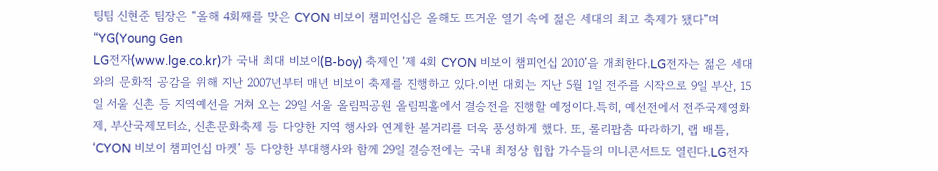팅팀 신현준 팀장은 “올해 4회째를 맞은 CYON 비보이 챔피언십은 올해도 뜨거운 열기 속에 젊은 세대의 최고 축제가 됐다”며 “YG(Young Gen
LG전자(www.lge.co.kr)가 국내 최대 비보이(B-boy) 축제인 ‘제 4회 CYON 비보이 챔피언십 2010’을 개최한다.LG전자는 젊은 세대와의 문화적 공감을 위해 지난 2007년부터 매년 비보이 축제를 진행하고 있다.이번 대회는 지난 5월 1일 전주를 시작으로 9일 부산, 15일 서울 신촌 등 지역예선을 거쳐 오는 29일 서울 올림픽공원 올림픽홀에서 결승전을 진행할 예정이다.특히, 예선전에서 전주국제영화제, 부산국제모터쇼, 신촌문화축제 등 다양한 지역 행사와 연계한 볼거리를 더욱 풍성하게 했다. 또, 롤리팝춤 따라하기, 랩 배틀, ‘CYON 비보이 챔피언십 마켓’ 등 다양한 부대행사와 함께 29일 결승전에는 국내 최정상 힙합 가수들의 미니콘서트도 열린다.LG전자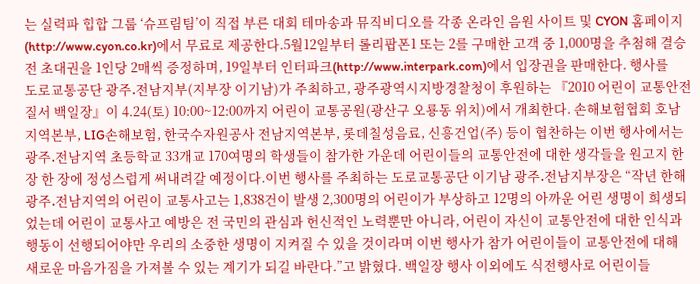는 실력파 힙합 그룹 ‘슈프림팀’이 직접 부른 대회 테마송과 뮤직비디오를 각종 온라인 음원 사이트 및 CYON 홈페이지(http://www.cyon.co.kr)에서 무료로 제공한다.5월12일부터 롤리팝폰1 또는 2를 구매한 고객 중 1,000명을 추첨해 결승전 초대권을 1인당 2매씩 증정하며, 19일부터 인터파크(http://www.interpark.com)에서 입장권을 판매한다. 행사를
도로교통공단 광주․전남지부(지부장 이기남)가 주최하고, 광주광역시지방경찰청이 후원하는 『2010 어린이 교통안전 질서 백일장』이 4.24(토) 10:00~12:00까지 어린이 교통공원(광산구 오룡동 위치)에서 개최한다. 손해보험협회 호남지역본부, LIG손해보험, 한국수자원공사 전남지역본부, 롯데칠성음료, 신흥건업(주) 등이 협찬하는 이번 행사에서는 광주․전남지역 초등학교 33개교 170여명의 학생들이 참가한 가운데 어린이들의 교통안전에 대한 생각들을 원고지 한 장 한 장에 정성스럽게 써내려갈 예정이다.이번 행사를 주최하는 도로교통공단 이기남 광주․전남지부장은 “작년 한해 광주․전남지역의 어린이 교통사고는 1,838건이 발생 2,300명의 어린이가 부상하고 12명의 아까운 어린 생명이 희생되었는데 어린이 교통사고 예방은 전 국민의 관심과 헌신적인 노력뿐만 아니라, 어린이 자신이 교통안전에 대한 인식과 행동이 선행되어야만 우리의 소중한 생명이 지켜질 수 있을 것이라며 이번 행사가 참가 어린이들이 교통안전에 대해 새로운 마음가짐을 가져볼 수 있는 계기가 되길 바란다.”고 밝혔다. 백일장 행사 이외에도 식전행사로 어린이들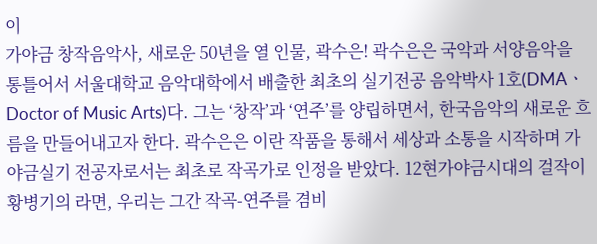이
가야금 창작음악사, 새로운 50년을 열 인물, 곽수은! 곽수은은 국악과 서양음악을 통틀어서 서울대학교 음악대학에서 배출한 최초의 실기전공 음악박사 1호(DMAㆍDoctor of Music Arts)다. 그는 ‘창작’과 ‘연주’를 양립하면서, 한국음악의 새로운 흐름을 만들어내고자 한다. 곽수은은 이란 작품을 통해서 세상과 소통을 시작하며 가야금실기 전공자로서는 최초로 작곡가로 인정을 받았다. 12현가야금시대의 걸작이 황병기의 라면, 우리는 그간 작곡-연주를 겸비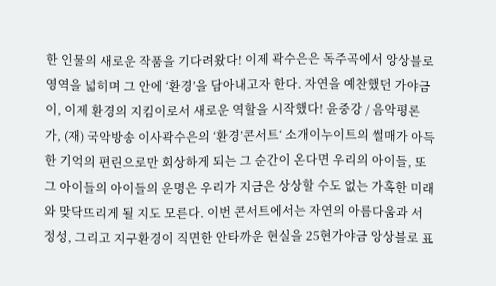한 인물의 새로운 작품을 기다려왔다! 이제 곽수은은 독주곡에서 앙상블로 영역을 넓히며 그 안에 ‘환경’을 담아내고자 한다. 자연을 예찬했던 가야금이, 이제 환경의 지킴이로서 새로운 역할을 시작했다! 윤중강 / 음악평론가, (재) 국악방송 이사곽수은의 ‘환경’콘서트‘ 소개이누이트의 썰매가 아득한 기억의 편린으로만 회상하게 되는 그 순간이 온다면 우리의 아이들, 또 그 아이들의 아이들의 운명은 우리가 지금은 상상할 수도 없는 가혹한 미래와 맞닥뜨리게 될 지도 모른다. 이번 콘서트에서는 자연의 아름다움과 서정성, 그리고 지구환경이 직면한 안타까운 현실을 25현가야금 앙상블로 표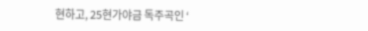현하고, 25현가야금 독주곡인 ‘